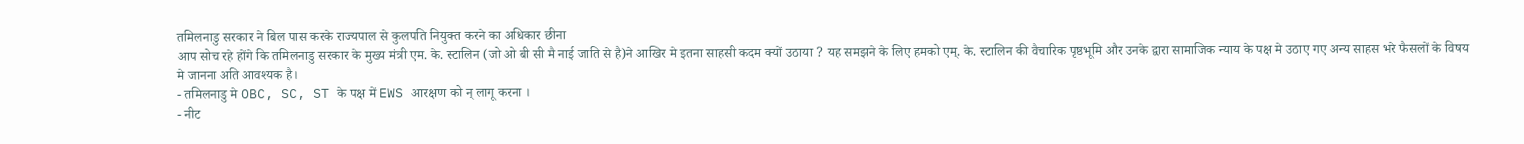तमिलनाडु सरकार ने बिल पास करके राज्यपाल से कुलपति नियुक्त करने का अधिकार छीना
आप सोच रहे होंगे कि तमिलनाडु सरकार के मुख्य मंत्री एम. के. स्टालिन (जो ओ बी सी मै नाई जाति से है)ने आखिर मे इतना साहसी कदम क्यों उठाया ? यह समझने के लिए हमको एम्. के. स्टालिन की वैचारिक पृष्ठभूमि और उनके द्वारा सामाजिक न्याय के पक्ष मे उठाए गए अन्य साहस भरे फैसलों के विषय मे जानना अति आवश्यक है।
- तमिलनाडु मे OBC, SC, ST के पक्ष में EWS आरक्षण को न् लागू करना ।
- नीट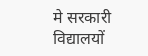मे सरकारी विद्यालयों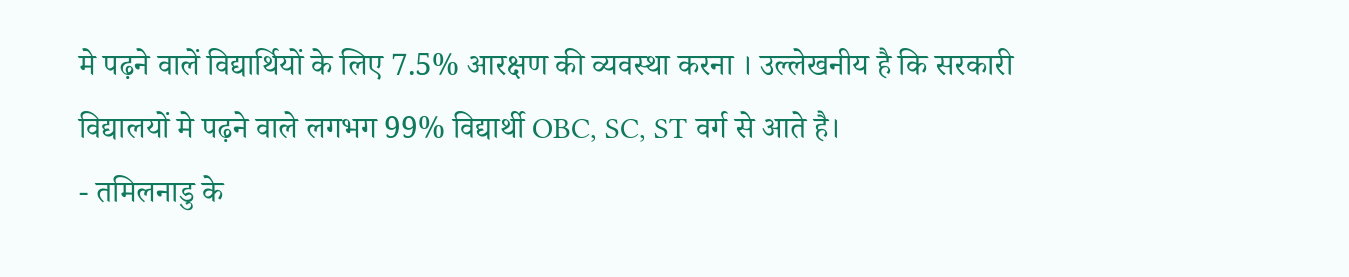मे पढ़ने वालें विद्यार्थियों के लिए 7.5% आरक्षण की व्यवस्था करना । उल्लेखनीय है कि सरकारी विद्यालयों मे पढ़ने वाले लगभग 99% विद्यार्थी OBC, SC, ST वर्ग से आते है।
- तमिलनाडु के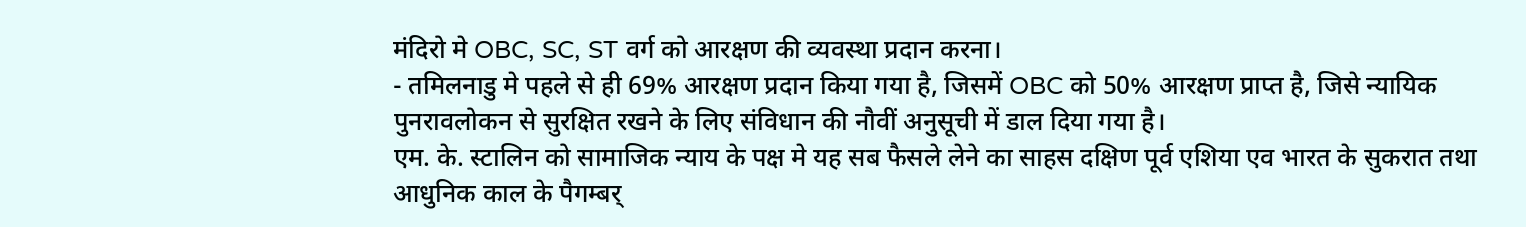मंदिरो मे OBC, SC, ST वर्ग को आरक्षण की व्यवस्था प्रदान करना।
- तमिलनाडु मे पहले से ही 69% आरक्षण प्रदान किया गया है, जिसमें OBC को 50% आरक्षण प्राप्त है, जिसे न्यायिक पुनरावलोकन से सुरक्षित रखने के लिए संविधान की नौवीं अनुसूची में डाल दिया गया है।
एम. के. स्टालिन को सामाजिक न्याय के पक्ष मे यह सब फैसले लेने का साहस दक्षिण पूर्व एशिया एव भारत के सुकरात तथा आधुनिक काल के पैगम्बर्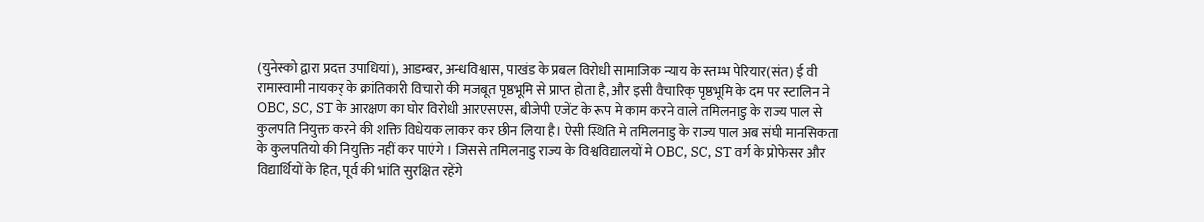(युनेस्को द्वारा प्रदत्त उपाधियां), आडम्बर, अन्धविश्वास, पाखंड के प्रबल विरोधी सामाजिक न्याय के स्तम्भ पेरियार(संत) ई वी रामास्वामी नायकर् के क्रांतिकारी विचारो की मजबूत पृष्ठभूमि से प्राप्त होता है, और इसी वैचारिक् पृष्ठभूमि के दम पर स्टालिन ने OBC, SC, ST के आरक्षण का घोर विरोधी आरएसएस, बीजेपी एजेंट के रूप मे काम करने वाले तमिलनाडु के राज्य पाल से कुलपति नियुक्त करने की शक्ति विधेयक लाकर कर छीन लिया है। ऐसी स्थिति मे तमिलनाडु के राज्य पाल अब संघी मानसिकता के कुलपतियो की नियुक्ति नहीं कर पाएंगे । जिससे तमिलनाडु राज्य के विश्वविद्यालयों मे OBC, SC, ST वर्ग के प्रोफेसर और विद्यार्थियों के हित, पूर्व की भांति सुरक्षित रहेंगे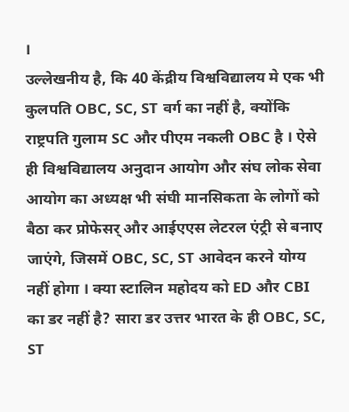।
उल्लेखनीय है, कि 40 केंद्रीय विश्वविद्यालय मे एक भी कुलपति OBC, SC, ST वर्ग का नहीं है, क्योंकि राष्ट्रपति गुलाम SC और पीएम नकली OBC है । ऐसे ही विश्वविद्यालय अनुदान आयोग और संघ लोक सेवा आयोग का अध्यक्ष भी संघी मानसिकता के लोगों को बैठा कर प्रोफेसर् और आईएएस लेटरल एंट्री से बनाए जाएंगे, जिसमें OBC, SC, ST आवेदन करने योग्य नहीं होगा । क्या स्टालिन महोदय को ED और CBI का डर नहीं है? सारा डर उत्तर भारत के ही OBC, SC, ST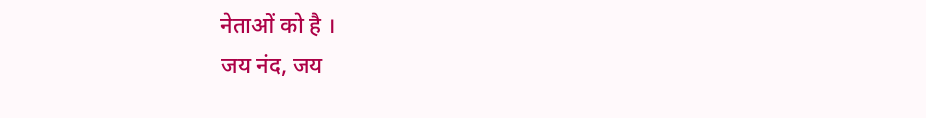नेताओं को है ।
जय नंद, जय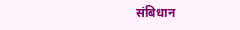संबिधान